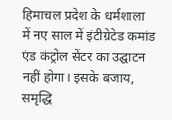हिमाचल प्रदेश के धर्मशाला में नए साल में इंटीग्रेटेड कमांड एंड कंट्रोल सेंटर का उद्घाटन नहीं होगा। इसके बजाय, समृद्धि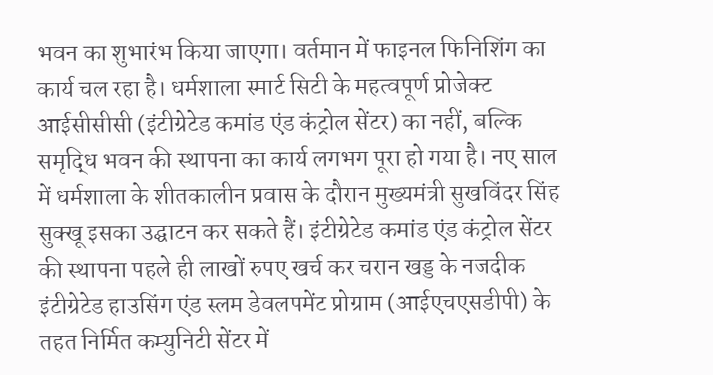भवन का शुभारंभ किया जाएगा। वर्तमान में फाइनल फिनिशिंग का कार्य चल रहा है। धर्मशाला स्मार्ट सिटी के महत्वपूर्ण प्रोजेक्ट आईसीसीसी (इंटीग्रेटेड कमांड एंड कंट्रोल सेंटर) का नहीं, बल्कि समृद्धि भवन की स्थापना का कार्य लगभग पूरा हो गया है। नए साल में धर्मशाला के शीतकालीन प्रवास के दौरान मुख्यमंत्री सुखविंदर सिंह सुक्खू इसका उद्घाटन कर सकते हैं। इंटीग्रेटेड कमांड एंड कंट्रोल सेंटर की स्थापना पहले ही लाखों रुपए खर्च कर चरान खड्ड के नजदीक इंटीग्रेटेड हाउसिंग एंड स्लम डेवलपमेंट प्रोग्राम (आईएचएसडीपी) के तहत निर्मित कम्युनिटी सेंटर में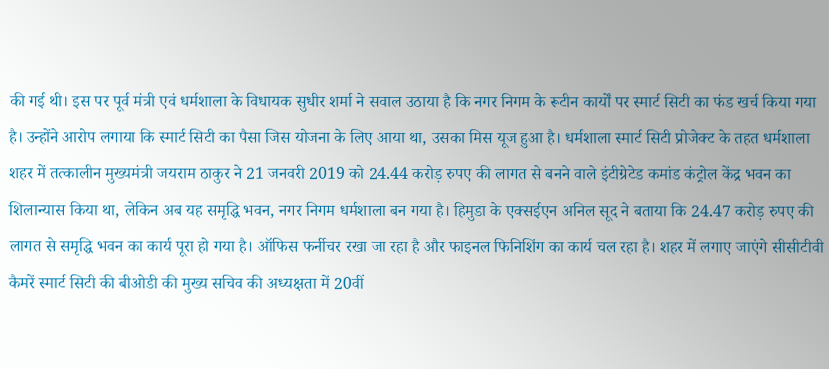की गई थी। इस पर पूर्व मंत्री एवं धर्मशाला के विधायक सुधीर शर्मा ने सवाल उठाया है कि नगर निगम के रूटीन कार्यों पर स्मार्ट सिटी का फंड खर्च किया गया है। उन्होंने आरोप लगाया कि स्मार्ट सिटी का पैसा जिस योजना के लिए आया था, उसका मिस यूज हुआ है। धर्मशाला स्मार्ट सिटी प्रोजेक्ट के तहत धर्मशाला शहर में तत्कालीन मुख्यमंत्री जयराम ठाकुर ने 21 जनवरी 2019 को 24.44 करोड़ रुपए की लागत से बनने वाले इंटीग्रेटेड कमांड कंट्रोल केंद्र भवन का शिलान्यास किया था, लेकिन अब यह समृद्धि भवन, नगर निगम धर्मशाला बन गया है। हिमुडा के एक्सईएन अनिल सूद ने बताया कि 24.47 करोड़ रुपए की लागत से समृद्धि भवन का कार्य पूरा हो गया है। ऑफिस फर्नीचर रखा जा रहा है और फाइनल फिनिशिंग का कार्य चल रहा है। शहर में लगाए जाएंगे सीसीटीवी कैमरें स्मार्ट सिटी की बीओडी की मुख्य सचिव की अध्यक्षता में 20वीं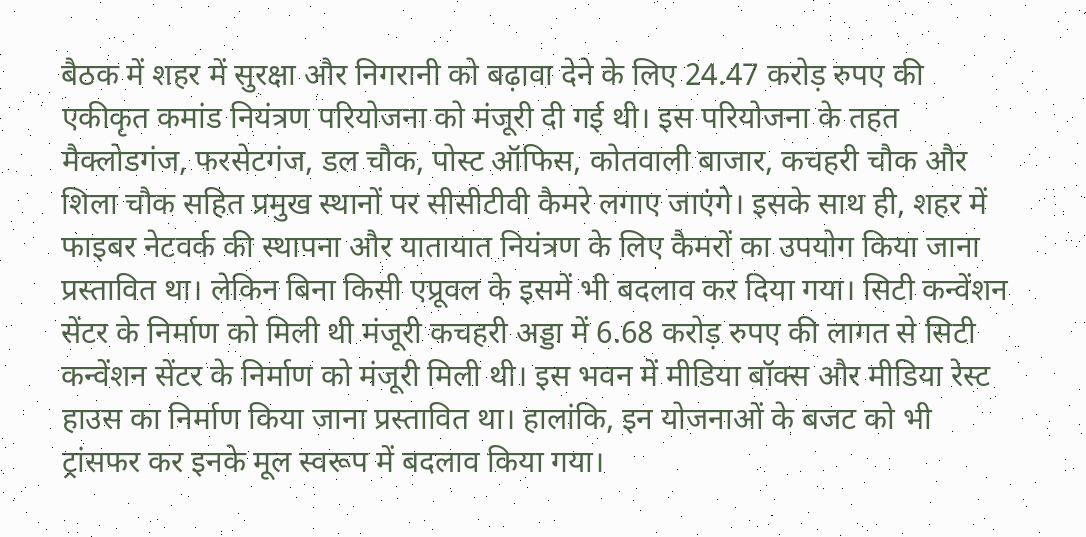बैठक में शहर में सुरक्षा और निगरानी को बढ़ावा देने के लिए 24.47 करोड़ रुपए की एकीकृत कमांड नियंत्रण परियोजना को मंजूरी दी गई थी। इस परियोजना के तहत मैक्लोडगंज, फरसेटगंज, डल चौक, पोस्ट ऑफिस, कोतवाली बाजार, कचहरी चौक और शिला चौक सहित प्रमुख स्थानों पर सीसीटीवी कैमरे लगाए जाएंगे। इसके साथ ही, शहर में फाइबर नेटवर्क की स्थापना और यातायात नियंत्रण के लिए कैमरों का उपयोग किया जाना प्रस्तावित था। लेकिन बिना किसी एप्रूवल के इसमें भी बदलाव कर दिया गया। सिटी कन्वेंशन सेंटर के निर्माण को मिली थी मंजूरी कचहरी अड्डा में 6.68 करोड़ रुपए की लागत से सिटी कन्वेंशन सेंटर के निर्माण को मंजूरी मिली थी। इस भवन में मीडिया बॉक्स और मीडिया रेस्ट हाउस का निर्माण किया जाना प्रस्तावित था। हालांकि, इन योजनाओं के बजट को भी ट्रांसफर कर इनके मूल स्वरूप में बदलाव किया गया।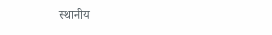स्थानीय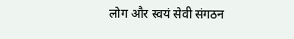लोग और स्वयं सेवी संगठन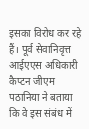इसका विरोध कर रहे हैं। पूर्व सेवानिवृत्त आईएएस अधिकारी कैप्टन जीएम पठानिया ने बताया कि वे इस संबंध में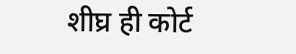शीघ्र ही कोर्ट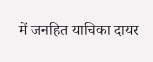में जनहित याचिका दायर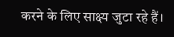करने के लिए साक्ष्य जुटा रहे हैं।